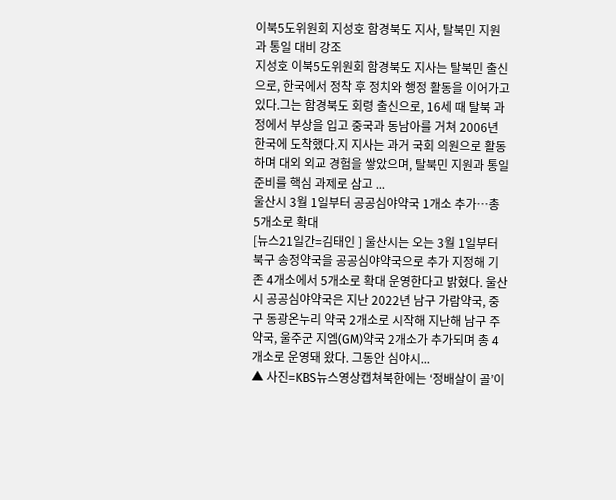이북5도위원회 지성호 함경북도 지사, 탈북민 지원과 통일 대비 강조
지성호 이북5도위원회 함경북도 지사는 탈북민 출신으로, 한국에서 정착 후 정치와 행정 활동을 이어가고 있다.그는 함경북도 회령 출신으로, 16세 때 탈북 과정에서 부상을 입고 중국과 동남아를 거쳐 2006년 한국에 도착했다.지 지사는 과거 국회 의원으로 활동하며 대외 외교 경험을 쌓았으며, 탈북민 지원과 통일 준비를 핵심 과제로 삼고 ...
울산시 3월 1일부터 공공심야약국 1개소 추가…총 5개소로 확대
[뉴스21일간=김태인 ] 울산시는 오는 3월 1일부터 북구 송정약국을 공공심야약국으로 추가 지정해 기존 4개소에서 5개소로 확대 운영한다고 밝혔다. 울산시 공공심야약국은 지난 2022년 남구 가람약국, 중구 동광온누리 약국 2개소로 시작해 지난해 남구 주약국, 울주군 지엠(GM)약국 2개소가 추가되며 총 4개소로 운영돼 왔다. 그동안 심야시...
▲ 사진=KBS뉴스영상캡쳐북한에는 ‘정배살이 골’이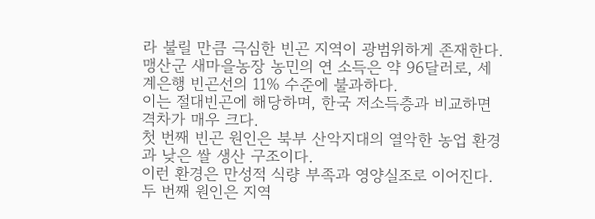라 불릴 만큼 극심한 빈곤 지역이 광범위하게 존재한다.
맹산군 새마을농장 농민의 연 소득은 약 96달러로, 세계은행 빈곤선의 11% 수준에 불과하다.
이는 절대빈곤에 해당하며, 한국 저소득층과 비교하면 격차가 매우 크다.
첫 번째 빈곤 원인은 북부 산악지대의 열악한 농업 환경과 낮은 쌀 생산 구조이다.
이런 환경은 만성적 식량 부족과 영양실조로 이어진다.
두 번째 원인은 지역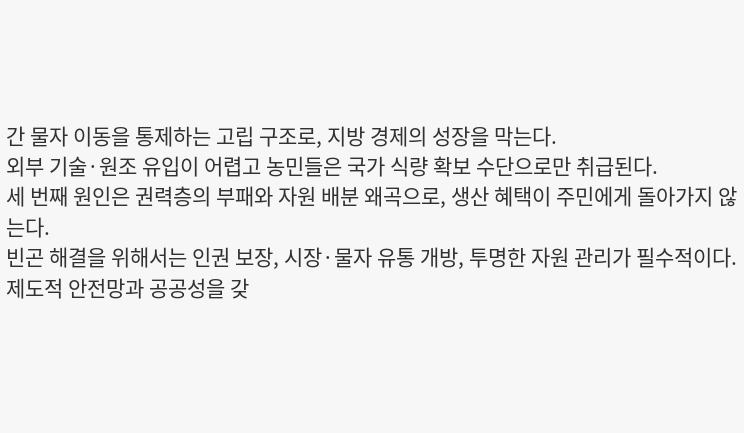간 물자 이동을 통제하는 고립 구조로, 지방 경제의 성장을 막는다.
외부 기술·원조 유입이 어렵고 농민들은 국가 식량 확보 수단으로만 취급된다.
세 번째 원인은 권력층의 부패와 자원 배분 왜곡으로, 생산 혜택이 주민에게 돌아가지 않는다.
빈곤 해결을 위해서는 인권 보장, 시장·물자 유통 개방, 투명한 자원 관리가 필수적이다.
제도적 안전망과 공공성을 갖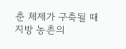춘 체제가 구축될 때 지방 농촌의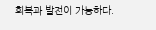회복과 발전이 가능하다.